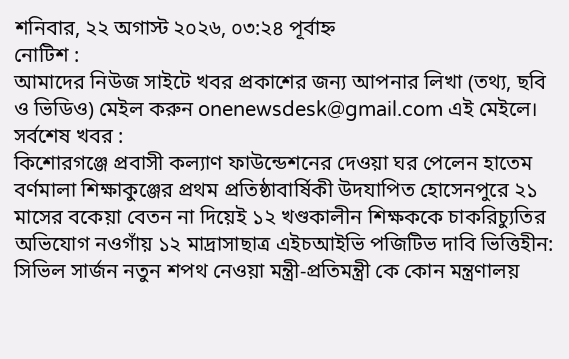শনিবার, ২২ অগাস্ট ২০২৬, ০৩:২৪ পূর্বাহ্ন
নোটিশ :
আমাদের নিউজ সাইটে খবর প্রকাশের জন্য আপনার লিখা (তথ্য, ছবি ও ভিডিও) মেইল করুন onenewsdesk@gmail.com এই মেইলে।
সর্বশেষ খবর :
কিশোরগঞ্জে প্রবাসী কল্যাণ ফাউন্ডেশনের দেওয়া ঘর পেলেন হাতেম বর্ণমালা শিক্ষাকুঞ্জের প্রথম প্রতিষ্ঠাবার্ষিকী উদযাপিত হোসেনপুরে ২১ মাসের বকেয়া বেতন না দিয়েই ১২ খণ্ডকালীন শিক্ষককে চাকরিচ্যুতির অভিযোগ নওগাঁয় ১২ মাদ্রাসাছাত্র এইচআইভি পজিটিভ দাবি ভিত্তিহীন: সিভিল সার্জন নতুন শপথ নেওয়া মন্ত্রী-প্রতিমন্ত্রী কে কোন মন্ত্রণালয়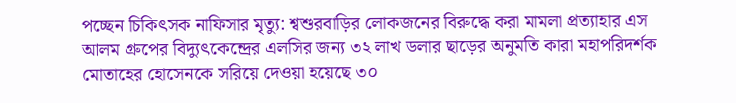পচ্ছেন চিকিৎসক নাফিসার মৃত্যু: শ্বশুরবাড়ির লোকজনের বিরুদ্ধে করা মামলা প্রত্যাহার এস আলম গ্রুপের বিদ্যুৎকেন্দ্রের এলসির জন্য ৩২ লাখ ডলার ছাড়ের অনুমতি কারা মহাপরিদর্শক মোতাহের হোসেনকে সরিয়ে দেওয়া হয়েছে ৩০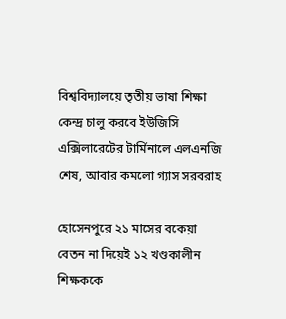বিশ্ববিদ্যালয়ে তৃতীয় ভাষা শিক্ষা কেন্দ্র চালু করবে ইউজিসি এক্সিলারেটের টার্মিনালে এলএনজি শেষ, আবার কমলো গ্যাস সরবরাহ

হোসেনপুরে ২১ মাসের বকেয়া বেতন না দিয়েই ১২ খণ্ডকালীন শিক্ষককে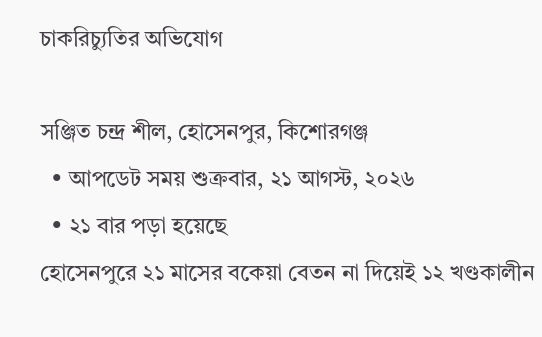চাকরিচ্যুতির অভিযোগ

সঞ্জিত চন্দ্র শীল, হোসেনপুর, কিশোরগঞ্জ
  • আপডেট সময় শুক্রবার, ২১ আগস্ট, ২০২৬
  • ২১ বার পড়া হয়েছে
হোসেনপুরে ২১ মাসের বকেয়া বেতন না দিয়েই ১২ খণ্ডকালীন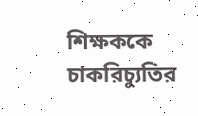শিক্ষককে চাকরিচ্যুতির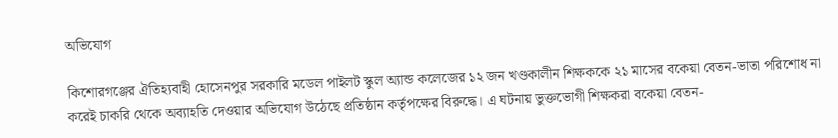অভিযোগ

কিশোরগঞ্জের ঐতিহ্যবাহী হোসেনপুর সরকারি মডেল পাইলট স্কুল অ্যান্ড কলেজের ১২ জন খণ্ডকালীন শিক্ষককে ২১ মাসের বকেয়া বেতন-ভাতা পরিশোধ না করেই চাকরি থেকে অব্যাহতি দেওয়ার অভিযোগ উঠেছে প্রতিষ্ঠান কর্তৃপক্ষের বিরুদ্ধে। এ ঘটনায় ভুক্তভোগী শিক্ষকরা বকেয়া বেতন-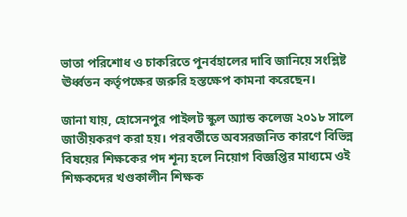ভাতা পরিশোধ ও চাকরিতে পুনর্বহালের দাবি জানিয়ে সংশ্লিষ্ট ঊর্ধ্বতন কর্তৃপক্ষের জরুরি হস্তক্ষেপ কামনা করেছেন।

জানা যায়, হোসেনপুর পাইলট স্কুল অ্যান্ড কলেজ ২০১৮ সালে জাতীয়করণ করা হয়। পরবর্তীতে অবসরজনিত কারণে বিভিন্ন বিষয়ের শিক্ষকের পদ শূন্য হলে নিয়োগ বিজ্ঞপ্তির মাধ্যমে ওই শিক্ষকদের খণ্ডকালীন শিক্ষক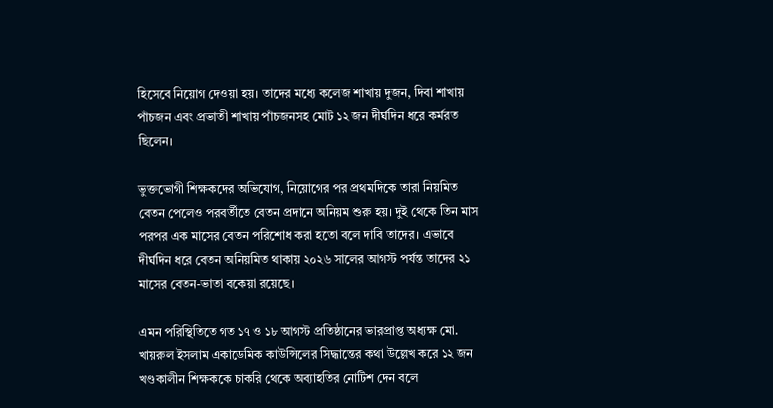হিসেবে নিয়োগ দেওয়া হয়। তাদের মধ্যে কলেজ শাখায় দুজন, দিবা শাখায় পাঁচজন এবং প্রভাতী শাখায় পাঁচজনসহ মোট ১২ জন দীর্ঘদিন ধরে কর্মরত ছিলেন।

ভুক্তভোগী শিক্ষকদের অভিযোগ, নিয়োগের পর প্রথমদিকে তারা নিয়মিত বেতন পেলেও পরবর্তীতে বেতন প্রদানে অনিয়ম শুরু হয়। দুই থেকে তিন মাস পরপর এক মাসের বেতন পরিশোধ করা হতো বলে দাবি তাদের। এভাবে দীর্ঘদিন ধরে বেতন অনিয়মিত থাকায় ২০২৬ সালের আগস্ট পর্যন্ত তাদের ২১ মাসের বেতন-ভাতা বকেয়া রয়েছে।

এমন পরিস্থিতিতে গত ১৭ ও ১৮ আগস্ট প্রতিষ্ঠানের ভারপ্রাপ্ত অধ্যক্ষ মো. খায়রুল ইসলাম একাডেমিক কাউন্সিলের সিদ্ধান্তের কথা উল্লেখ করে ১২ জন খণ্ডকালীন শিক্ষককে চাকরি থেকে অব্যাহতির নোটিশ দেন বলে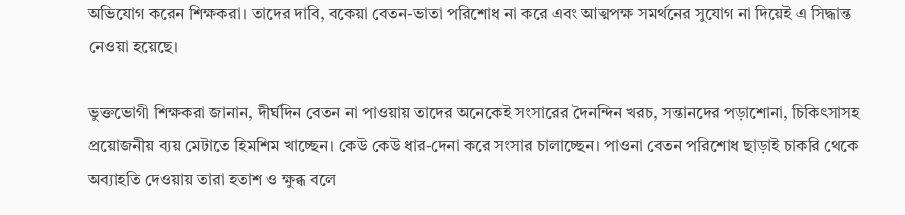অভিযোগ করেন শিক্ষকরা। তাদের দাবি, বকেয়া বেতন-ভাতা পরিশোধ না করে এবং আত্মপক্ষ সমর্থনের সুযোগ না দিয়েই এ সিদ্ধান্ত নেওয়া হয়েছে।

ভুক্তভোগী শিক্ষকরা জানান, দীর্ঘদিন বেতন না পাওয়ায় তাদের অনেকেই সংসারের দৈনন্দিন খরচ, সন্তানদের পড়াশোনা, চিকিৎসাসহ প্রয়োজনীয় ব্যয় মেটাতে হিমশিম খাচ্ছেন। কেউ কেউ ধার-দেনা করে সংসার চালাচ্ছেন। পাওনা বেতন পরিশোধ ছাড়াই চাকরি থেকে অব্যাহতি দেওয়ায় তারা হতাশ ও ক্ষুব্ধ বলে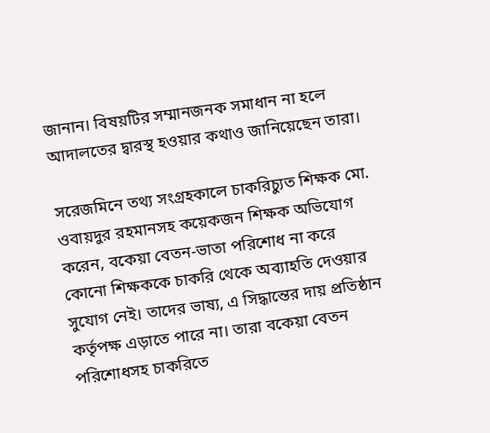জানান। বিষয়টির সম্মানজনক সমাধান না হলে আদালতের দ্বারস্থ হওয়ার কথাও জানিয়েছেন তারা।

সরেজমিনে তথ্য সংগ্রহকালে চাকরিচ্যুত শিক্ষক মো. ওবায়দুর রহমানসহ কয়েকজন শিক্ষক অভিযোগ করেন, বকেয়া বেতন-ভাতা পরিশোধ না করে কোনো শিক্ষককে চাকরি থেকে অব্যাহতি দেওয়ার সুযোগ নেই। তাদের ভাষ্য, এ সিদ্ধান্তের দায় প্রতিষ্ঠান কর্তৃপক্ষ এড়াতে পারে না। তারা বকেয়া বেতন পরিশোধসহ চাকরিতে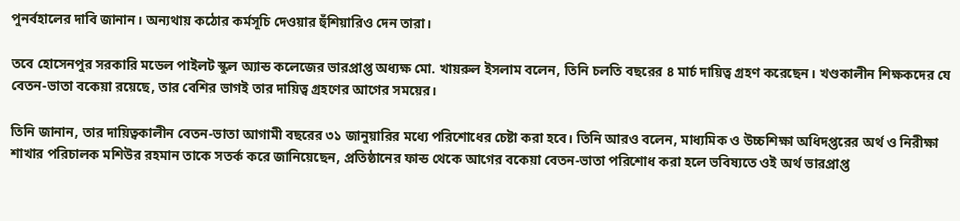পুনর্বহালের দাবি জানান। অন্যথায় কঠোর কর্মসূচি দেওয়ার হুঁশিয়ারিও দেন তারা।

তবে হোসেনপুর সরকারি মডেল পাইলট স্কুল অ্যান্ড কলেজের ভারপ্রাপ্ত অধ্যক্ষ মো. খায়রুল ইসলাম বলেন, তিনি চলতি বছরের ৪ মার্চ দায়িত্ব গ্রহণ করেছেন। খণ্ডকালীন শিক্ষকদের যে বেতন-ভাতা বকেয়া রয়েছে, তার বেশির ভাগই তার দায়িত্ব গ্রহণের আগের সময়ের।

তিনি জানান, তার দায়িত্বকালীন বেতন-ভাতা আগামী বছরের ৩১ জানুয়ারির মধ্যে পরিশোধের চেষ্টা করা হবে। তিনি আরও বলেন, মাধ্যমিক ও উচ্চশিক্ষা অধিদপ্তরের অর্থ ও নিরীক্ষা শাখার পরিচালক মশিউর রহমান তাকে সতর্ক করে জানিয়েছেন, প্রতিষ্ঠানের ফান্ড থেকে আগের বকেয়া বেতন-ভাতা পরিশোধ করা হলে ভবিষ্যতে ওই অর্থ ভারপ্রাপ্ত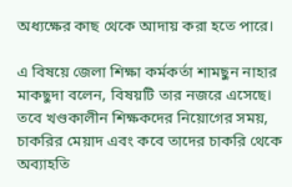অধ্যক্ষের কাছ থেকে আদায় করা হতে পারে।

এ বিষয়ে জেলা শিক্ষা কর্মকর্তা শামছুন নাহার মাকছুদা বলেন, বিষয়টি তার নজরে এসেছে। তবে খণ্ডকালীন শিক্ষকদের নিয়োগের সময়, চাকরির মেয়াদ এবং কবে তাদের চাকরি থেকে অব্যাহতি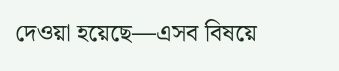দেওয়া হয়েছে—এসব বিষয়ে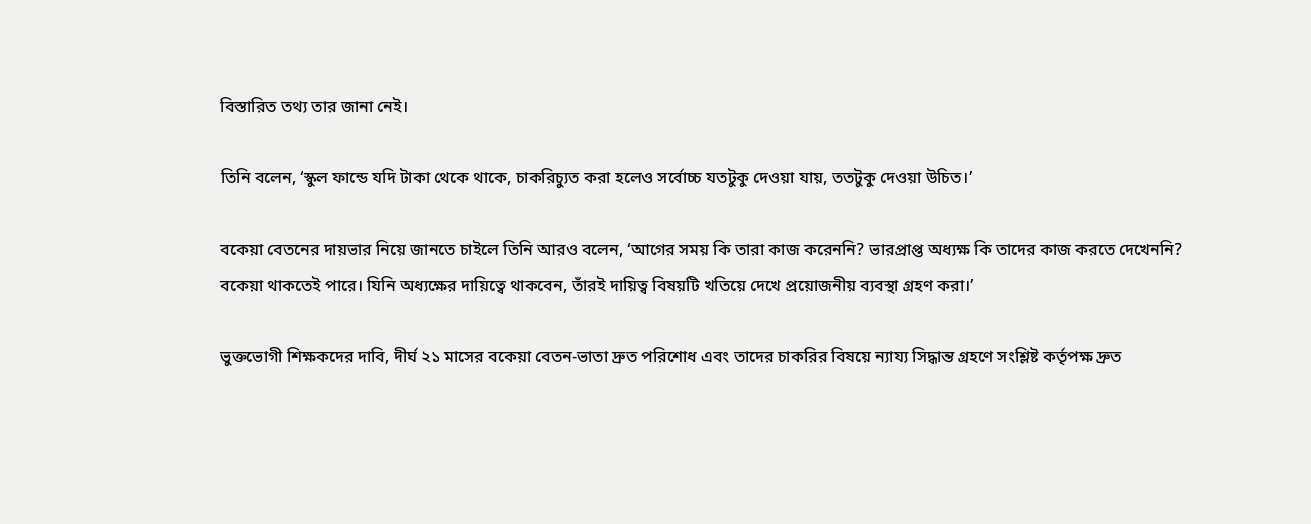বিস্তারিত তথ্য তার জানা নেই।

তিনি বলেন, ‘স্কুল ফান্ডে যদি টাকা থেকে থাকে, চাকরিচ্যুত করা হলেও সর্বোচ্চ যতটুকু দেওয়া যায়, ততটুকু দেওয়া উচিত।’

বকেয়া বেতনের দায়ভার নিয়ে জানতে চাইলে তিনি আরও বলেন, ‘আগের সময় কি তারা কাজ করেননি? ভারপ্রাপ্ত অধ্যক্ষ কি তাদের কাজ করতে দেখেননি? বকেয়া থাকতেই পারে। যিনি অধ্যক্ষের দায়িত্বে থাকবেন, তাঁরই দায়িত্ব বিষয়টি খতিয়ে দেখে প্রয়োজনীয় ব্যবস্থা গ্রহণ করা।’

ভুক্তভোগী শিক্ষকদের দাবি, দীর্ঘ ২১ মাসের বকেয়া বেতন-ভাতা দ্রুত পরিশোধ এবং তাদের চাকরির বিষয়ে ন্যায্য সিদ্ধান্ত গ্রহণে সংশ্লিষ্ট কর্তৃপক্ষ দ্রুত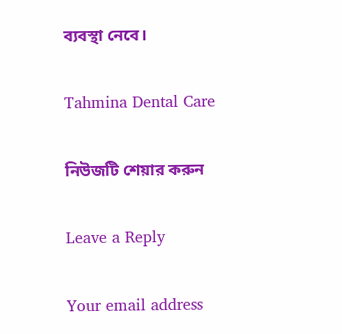ব্যবস্থা নেবে।

Tahmina Dental Care

নিউজটি শেয়ার করুন

Leave a Reply

Your email address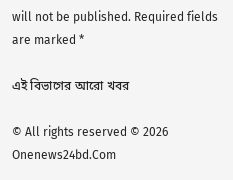will not be published. Required fields are marked *

এই বিভাগের আরো খবর

© All rights reserved © 2026 Onenews24bd.Com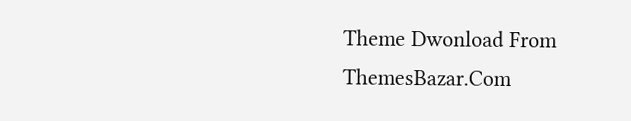Theme Dwonload From ThemesBazar.Com